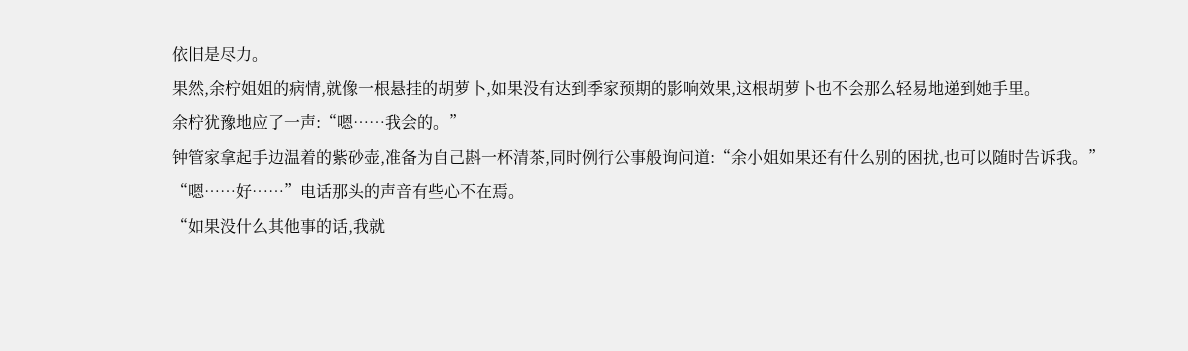依旧是尽力。
果然,余柠姐姐的病情,就像一根悬挂的胡萝卜,如果没有达到季家预期的影响效果,这根胡萝卜也不会那么轻易地递到她手里。
余柠犹豫地应了一声:“嗯……我会的。”
钟管家拿起手边温着的紫砂壶,准备为自己斟一杯清茶,同时例行公事般询问道:“余小姐如果还有什么别的困扰,也可以随时告诉我。”
“嗯……好……”电话那头的声音有些心不在焉。
“如果没什么其他事的话,我就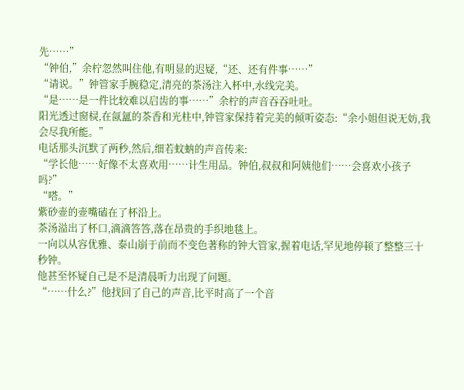先……”
“钟伯,”余柠忽然叫住他,有明显的迟疑,“还、还有件事……”
“请说。”钟管家手腕稳定,清亮的茶汤注入杯中,水线完美。
“是……是一件比较难以启齿的事……”余柠的声音吞吞吐吐。
阳光透过窗棂,在氤氲的茶香和光柱中,钟管家保持着完美的倾听姿态:“余小姐但说无妨,我会尽我所能。”
电话那头沉默了两秒,然后,细若蚊蚋的声音传来:
“学长他……好像不太喜欢用……计生用品。钟伯,叔叔和阿姨他们……会喜欢小孩子吗?”
“嗒。”
紫砂壶的壶嘴磕在了杯沿上。
茶汤溢出了杯口,滴滴答答,落在昂贵的手织地毯上。
一向以从容优雅、泰山崩于前而不变色著称的钟大管家,握着电话,罕见地停顿了整整三十秒钟。
他甚至怀疑自己是不是清晨听力出现了问题。
“……什么?”他找回了自己的声音,比平时高了一个音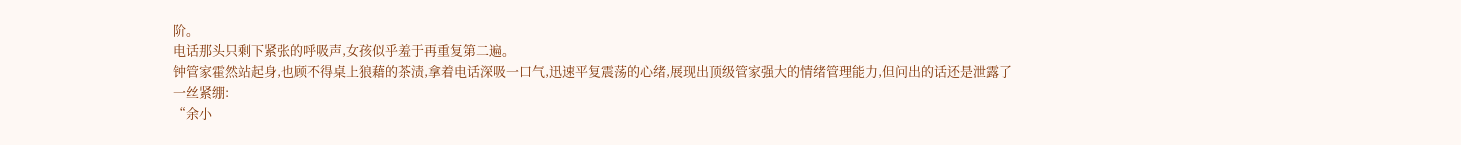阶。
电话那头只剩下紧张的呼吸声,女孩似乎羞于再重复第二遍。
钟管家霍然站起身,也顾不得桌上狼藉的茶渍,拿着电话深吸一口气,迅速平复震荡的心绪,展现出顶级管家强大的情绪管理能力,但问出的话还是泄露了一丝紧绷:
“余小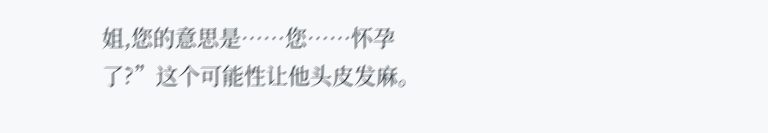姐,您的意思是……您……怀孕了?”这个可能性让他头皮发麻。